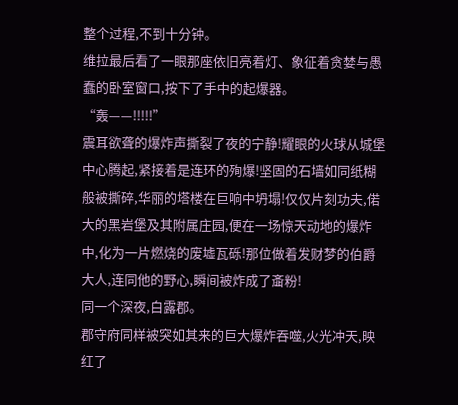整个过程,不到十分钟。
维拉最后看了一眼那座依旧亮着灯、象征着贪婪与愚蠢的卧室窗口,按下了手中的起爆器。
“轰——!!!!!”
震耳欲聋的爆炸声撕裂了夜的宁静!耀眼的火球从城堡中心腾起,紧接着是连环的殉爆!坚固的石墙如同纸糊般被撕碎,华丽的塔楼在巨响中坍塌!仅仅片刻功夫,偌大的黑岩堡及其附属庄园,便在一场惊天动地的爆炸中,化为一片燃烧的废墟瓦砾!那位做着发财梦的伯爵大人,连同他的野心,瞬间被炸成了齑粉!
同一个深夜,白露郡。
郡守府同样被突如其来的巨大爆炸吞噬,火光冲天,映红了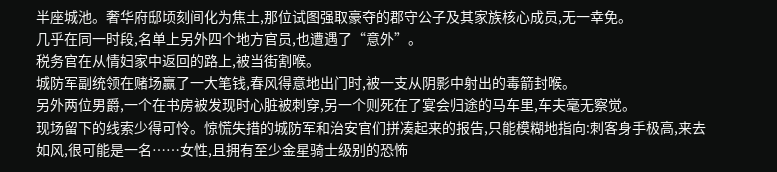半座城池。奢华府邸顷刻间化为焦土,那位试图强取豪夺的郡守公子及其家族核心成员,无一幸免。
几乎在同一时段,名单上另外四个地方官员,也遭遇了“意外”。
税务官在从情妇家中返回的路上,被当街割喉。
城防军副统领在赌场赢了一大笔钱,春风得意地出门时,被一支从阴影中射出的毒箭封喉。
另外两位男爵,一个在书房被发现时心脏被刺穿,另一个则死在了宴会归途的马车里,车夫毫无察觉。
现场留下的线索少得可怜。惊慌失措的城防军和治安官们拼凑起来的报告,只能模糊地指向:刺客身手极高,来去如风,很可能是一名……女性,且拥有至少金星骑士级别的恐怖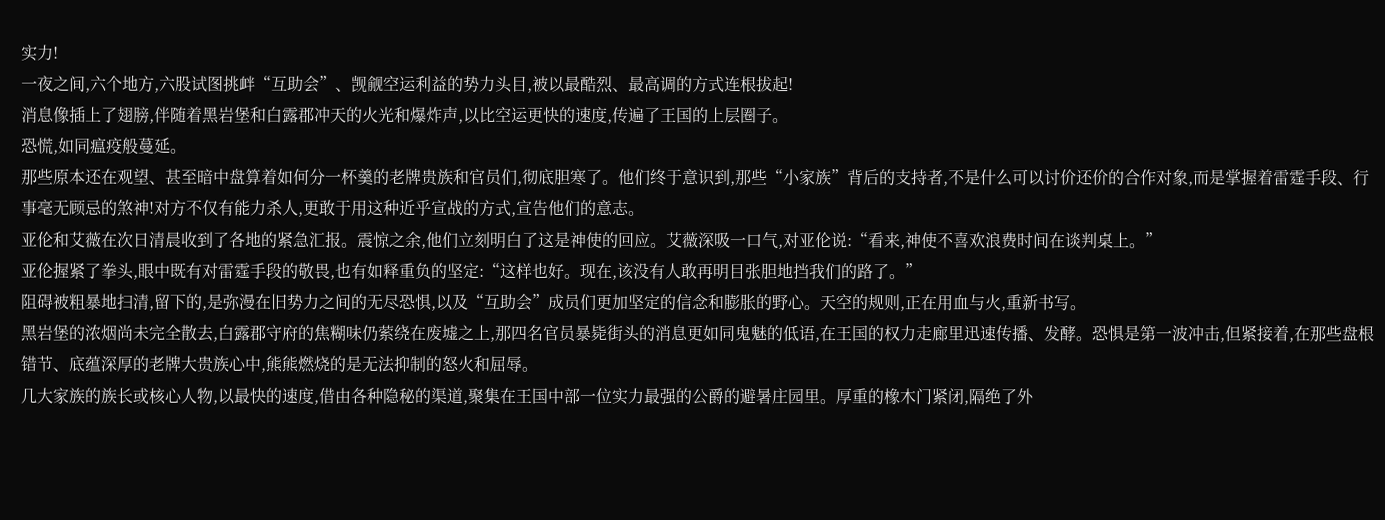实力!
一夜之间,六个地方,六股试图挑衅“互助会”、觊觎空运利益的势力头目,被以最酷烈、最高调的方式连根拔起!
消息像插上了翅膀,伴随着黑岩堡和白露郡冲天的火光和爆炸声,以比空运更快的速度,传遍了王国的上层圈子。
恐慌,如同瘟疫般蔓延。
那些原本还在观望、甚至暗中盘算着如何分一杯羹的老牌贵族和官员们,彻底胆寒了。他们终于意识到,那些“小家族”背后的支持者,不是什么可以讨价还价的合作对象,而是掌握着雷霆手段、行事毫无顾忌的煞神!对方不仅有能力杀人,更敢于用这种近乎宣战的方式,宣告他们的意志。
亚伦和艾薇在次日清晨收到了各地的紧急汇报。震惊之余,他们立刻明白了这是神使的回应。艾薇深吸一口气,对亚伦说:“看来,神使不喜欢浪费时间在谈判桌上。”
亚伦握紧了拳头,眼中既有对雷霆手段的敬畏,也有如释重负的坚定:“这样也好。现在,该没有人敢再明目张胆地挡我们的路了。”
阻碍被粗暴地扫清,留下的,是弥漫在旧势力之间的无尽恐惧,以及“互助会”成员们更加坚定的信念和膨胀的野心。天空的规则,正在用血与火,重新书写。
黑岩堡的浓烟尚未完全散去,白露郡守府的焦糊味仍萦绕在废墟之上,那四名官员暴毙街头的消息更如同鬼魅的低语,在王国的权力走廊里迅速传播、发酵。恐惧是第一波冲击,但紧接着,在那些盘根错节、底蕴深厚的老牌大贵族心中,熊熊燃烧的是无法抑制的怒火和屈辱。
几大家族的族长或核心人物,以最快的速度,借由各种隐秘的渠道,聚集在王国中部一位实力最强的公爵的避暑庄园里。厚重的橡木门紧闭,隔绝了外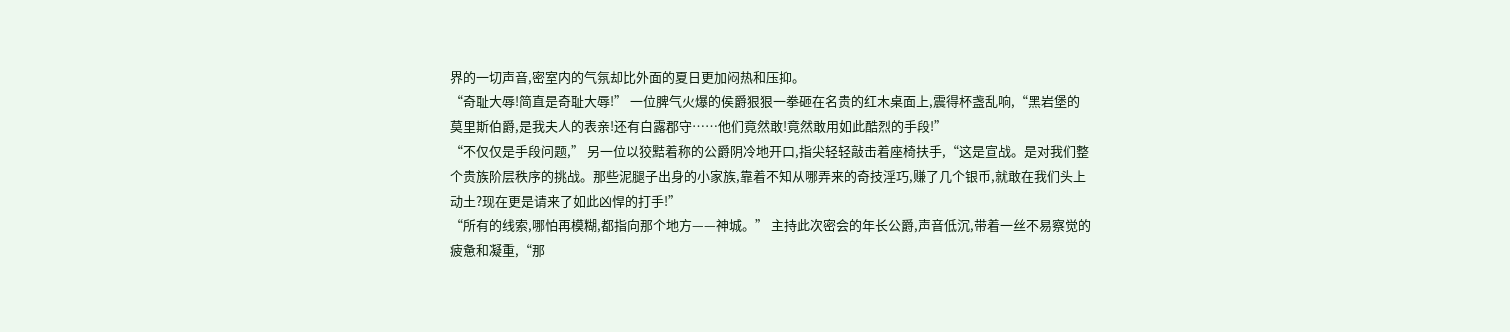界的一切声音,密室内的气氛却比外面的夏日更加闷热和压抑。
“奇耻大辱!简直是奇耻大辱!” 一位脾气火爆的侯爵狠狠一拳砸在名贵的红木桌面上,震得杯盏乱响,“黑岩堡的莫里斯伯爵,是我夫人的表亲!还有白露郡守……他们竟然敢!竟然敢用如此酷烈的手段!”
“不仅仅是手段问题,” 另一位以狡黠着称的公爵阴冷地开口,指尖轻轻敲击着座椅扶手,“这是宣战。是对我们整个贵族阶层秩序的挑战。那些泥腿子出身的小家族,靠着不知从哪弄来的奇技淫巧,赚了几个银币,就敢在我们头上动土?现在更是请来了如此凶悍的打手!”
“所有的线索,哪怕再模糊,都指向那个地方——神城。” 主持此次密会的年长公爵,声音低沉,带着一丝不易察觉的疲惫和凝重,“那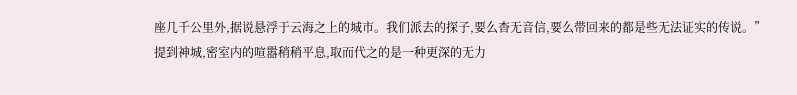座几千公里外,据说悬浮于云海之上的城市。我们派去的探子,要么杳无音信,要么带回来的都是些无法证实的传说。”
提到神城,密室内的喧嚣稍稍平息,取而代之的是一种更深的无力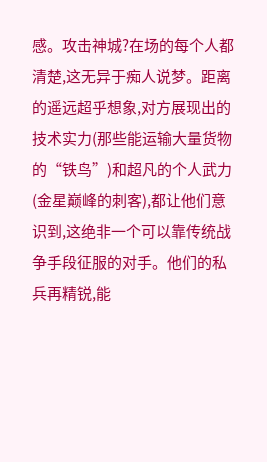感。攻击神城?在场的每个人都清楚,这无异于痴人说梦。距离的遥远超乎想象,对方展现出的技术实力(那些能运输大量货物的“铁鸟”)和超凡的个人武力(金星巅峰的刺客),都让他们意识到,这绝非一个可以靠传统战争手段征服的对手。他们的私兵再精锐,能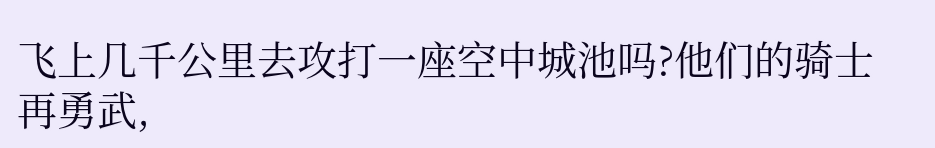飞上几千公里去攻打一座空中城池吗?他们的骑士再勇武,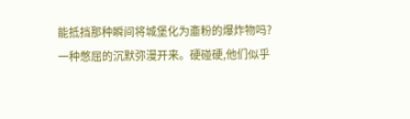能抵挡那种瞬间将城堡化为齑粉的爆炸物吗?
一种憋屈的沉默弥漫开来。硬碰硬,他们似乎